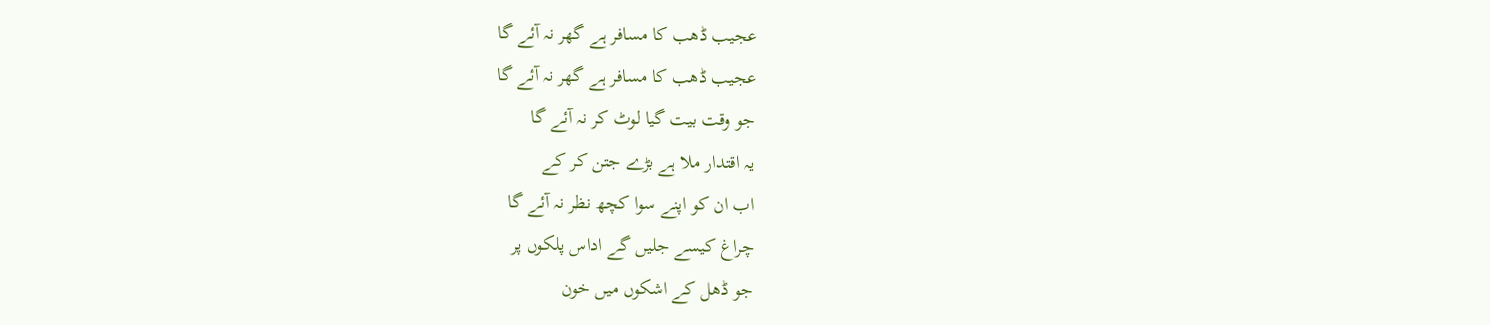عجیب ڈھب کا مسافر ہے گھر نہ آئے گا
عجیب ڈھب کا مسافر ہے گھر نہ آئے گا
جو وقت بیت گیا لوٹ کر نہ آئے گا
یہ اقتدار ملا ہے بڑے جتن کر کے
اب ان کو اپنے سوا کچھ نظر نہ آئے گا
چراغ کیسے جلیں گے اداس پلکوں پر
جو ڈھل کے اشکوں میں خون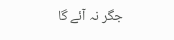جگر نہ آئے گا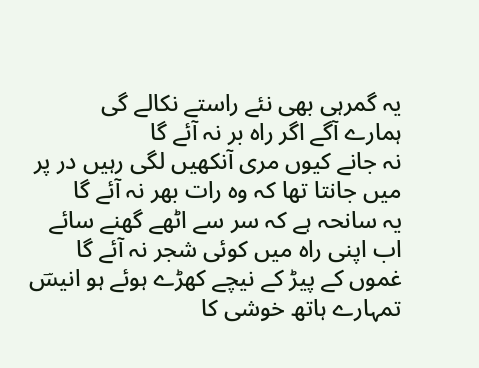یہ گمرہی بھی نئے راستے نکالے گی
ہمارے آگے اگر راہ بر نہ آئے گا
نہ جانے کیوں مری آنکھیں لگی رہیں در پر
میں جانتا تھا کہ وہ رات بھر نہ آئے گا
یہ سانحہ ہے کہ سر سے اٹھے گھنے سائے
اب اپنی راہ میں کوئی شجر نہ آئے گا
غموں کے پیڑ کے نیچے کھڑے ہوئے ہو انیسؔ
تمہارے ہاتھ خوشی کا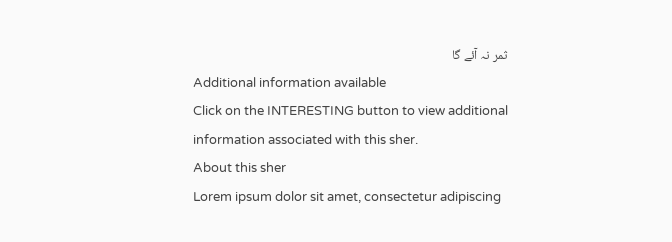ثمر نہ آئے گا
Additional information available
Click on the INTERESTING button to view additional information associated with this sher.
About this sher
Lorem ipsum dolor sit amet, consectetur adipiscing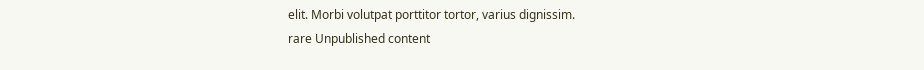elit. Morbi volutpat porttitor tortor, varius dignissim.
rare Unpublished content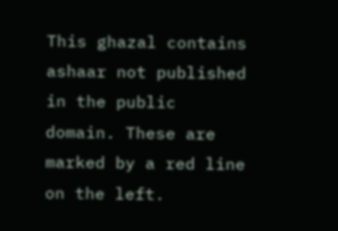This ghazal contains ashaar not published in the public domain. These are marked by a red line on the left.